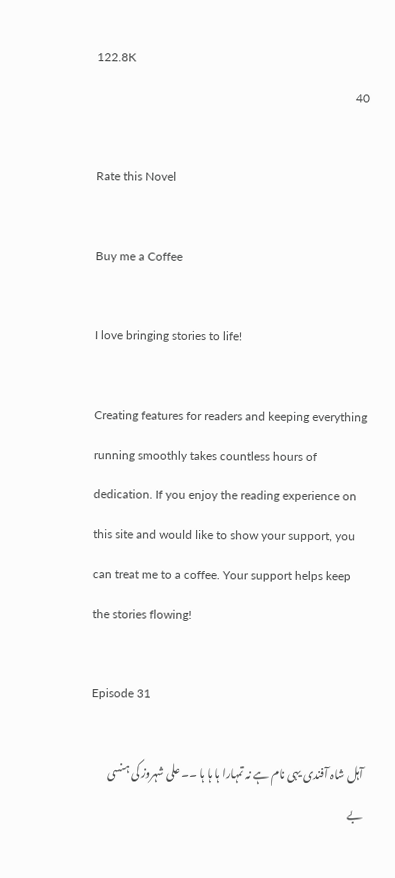122.8K
40

Rate this Novel

Buy me a Coffee

I love bringing stories to life!

Creating features for readers and keeping everything running smoothly takes countless hours of dedication. If you enjoy the reading experience on this site and would like to show your support, you can treat me to a coffee. Your support helps keep the stories flowing!

Episode 31

آہل شاہ آفندی یہی نام ہے نہ تمہارا ہا ہا ہا ۔۔ علی شہروز کی ہنسی بے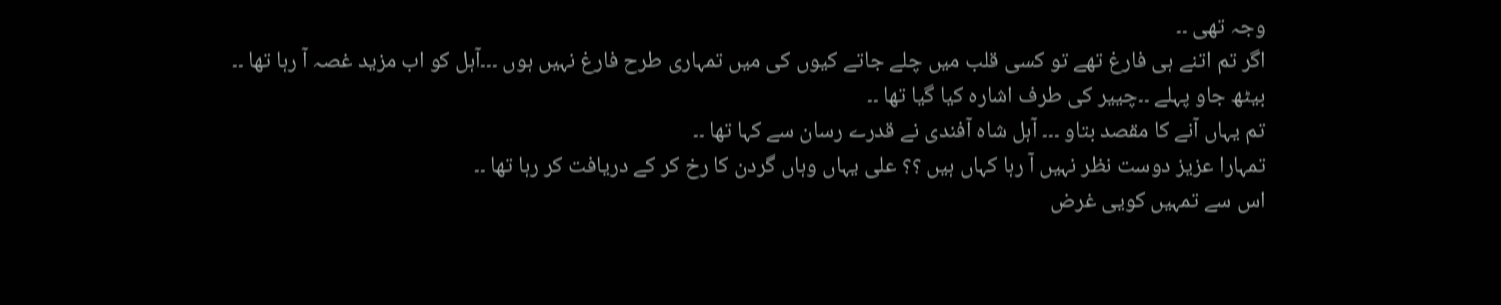وجہ تھی ۔۔
اگر تم اتنے ہی فارغ تھے تو کسی قلب میں چلے جاتے کیوں کی میں تمہاری طرح فارغ نہیں ہوں ۔۔۔آہل کو اب مزید غصہ آ رہا تھا ۔۔
بیٹھ جاو پہلے ۔۔چییر کی طرف اشارہ کیا گیا تھا ۔۔
تم یہاں آنے کا مقصد بتاو ۔۔۔ آہل شاہ آفندی نے قدرے رسان سے کہا تھا ۔۔
تمہارا عزیز دوست نظر نہیں آ رہا کہاں ہیں ؟؟ علی یہاں وہاں گردن کا رخ کر کے دریافت کر رہا تھا ۔۔
اس سے تمہیں کویی غرض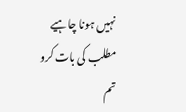نہیں ہونا چاہیے مطلب کی بات کرو تم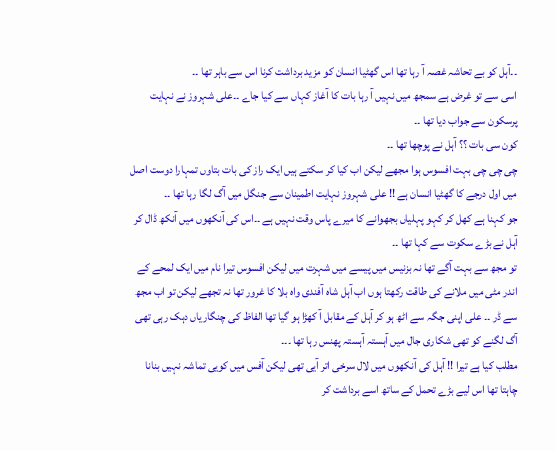۔۔آہل کو بے تحاشہ غصہ آ رہا تھا اس گھٹیا انسان کو مزید برداشت کرنا اس سے باہر تھا ۔۔
اسی سے تو غرض ہے سمجھ میں نہیں آ رہا بات کا آغاز کہاں سے کیا جاے ۔۔علی شہروز نے نہایت پرسکون سے جواب دیا تھا ۔۔
کون سی بات ؟؟ آہل نے پوچھا تھا ۔۔
چی چی چی بہت افسوس ہوا مجھے لیکن اب کیا کر سکتے ہیں ایک راز کی بات بتاوں تمہارا دوست اصل میں اول درجے کا گھٹیا انسان ہے !! علی شہروز نہایت اطمینان سے جنگل میں آگ لگا رہا تھا ۔۔
جو کہنا ہے کھل کر کہو پہلیاں بجھوانے کا میرے پاس وقت نہیں ہے ۔۔اس کی آنکھوں میں آنکھ ڈال کر آہل نے بڑے سکوت سے کہا تھا ۔۔
تو مجھ سے بہت آگے تھا نہ بزنیس میں پیسے میں شہرت میں لیکن افسوس تیرا نام میں ایک لمحے کے اندر مٹی میں ملانے کی طاقت رکھتا ہوں اب آہل شاہ آفندی واہ بلا کا غرور تھا نہ تجھے لیکن تو اب مجھ سے ڈر ۔۔ علی اپنی جگہ سے اٹھ ہو کر آہل کے مقابل آ کھڑا ہو گیا تھا الفاظ کی چنگاریاں دہک رہی تھی آگ لگنے کو تھی شکاری جال میں آہستہ آہستہ پھنس رہا تھا ۔۔۔
مطلب کیا ہے تیرا !! آہل کی آنکھوں میں لال سرخی اتر آیی تھی لیکن آفس میں کویی تماشہ نہیں بنانا چاہتا تھا اس لیے بڑے تحمل کے ساتھ اسے برداشت کر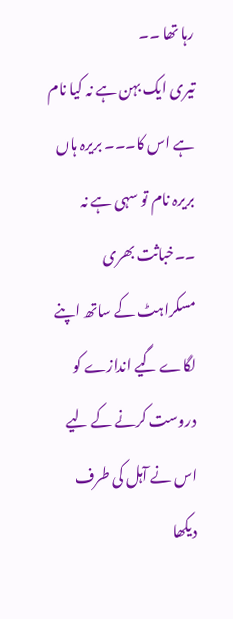رہا تھا ۔۔
تیری ایک بہن ہے نہ کیا نام ہے اس کا۔۔۔ بریرہ ہاں بریرہ نام تو سہی ہے نہ ۔۔خباثت بھری مسکراہٹ کے ساتھ اپنے لگاے گیے اندازے کو دروست کرنے کے لیے اس نے آہل کی طرف دیکھا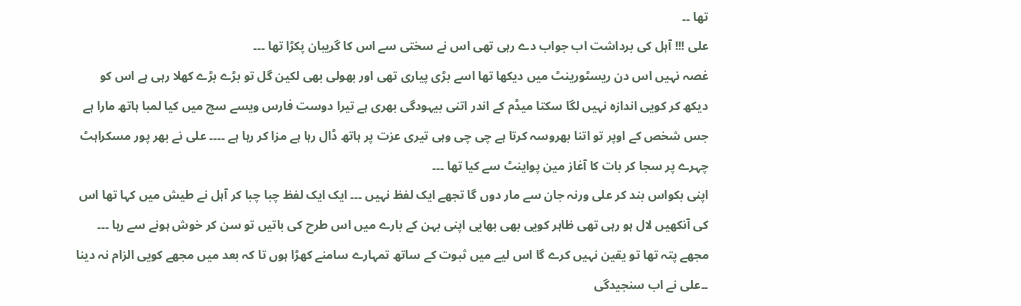تھا ۔۔
علی !!! آہل کی برداشت اب جواب دے رہی تھی اس نے سختی سے اس کا گریبان پکڑا تھا ۔۔۔
غصہ نہیں اس دن ریسٹورینٹ میں دیکھا تھا اسے بڑی پیاری تھی اور بھولی بھی لکین گل تو بڑے بڑے کھلا رہی ہے اس کو دیکھ کر کویی اندازہ نہیں لگا سکتا میڈم کے اندر اتنی بیہودگی بھری ہے تیرا دوست فارس ویسے سچ میں کیا لمبا ہاتھ مارا ہے جس شخص کے اوپر تو اتنا بھروسہ کرتا ہے چی چی وہی تیری عزت پر ہاتھ ڈال رہا ہے مزا کر رہا ہے ۔۔۔۔ علی نے بھر پور مسکراہٹ چہرے پر سجا کر بات کا آغاز مین پواینٹ سے کیا تھا ۔۔۔
اپنی بکواس بند کر علی ورنہ جان سے مار دوں گا تجھے ایک لفظ نہیں ۔۔۔ ایک ایک لفظ چبا چبا کر آہل نے طیش میں کہا تھا اس کی آنکھیں لال ہو رہی تھی ظاہر کویی بھی بھایی اپنی بہن کے بارے میں اس طرح کی باتیں تو سن کر خوش ہونے سے رہا ۔۔۔
مجھے پتہ تھا تو یقین نہیں کرے گا اس لیے میں ثبوت کے ساتھ تمہارے سامنے کھڑا ہوں تا کہ بعد میں مجھے کویی الزام نہ دینا ۔۔علی نے اب سنجیدگی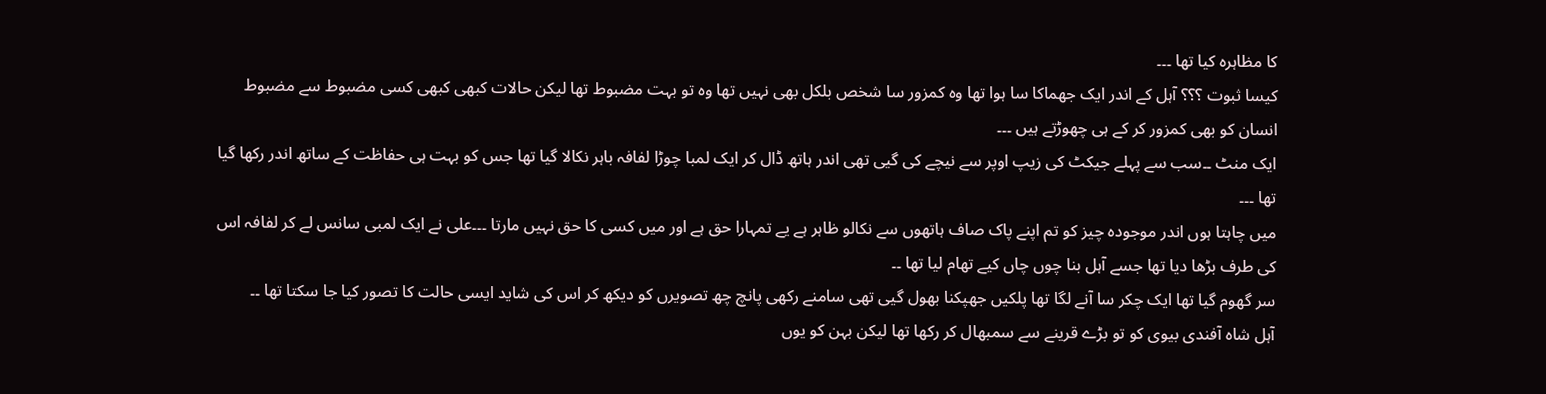کا مظاہرہ کیا تھا ۔۔۔
کیسا ثبوت ؟؟؟ آہل کے اندر ایک جھماکا سا ہوا تھا وہ کمزور سا شخص بلکل بھی نہیں تھا وہ تو بہت مضبوط تھا لیکن حالات کبھی کبھی کسی مضبوط سے مضبوط انسان کو بھی کمزور کر کے ہی چھوڑتے ہیں ۔۔۔
ایک منٹ ۔۔سب سے پہلے جیکٹ کی زیپ اوپر سے نیچے کی گیی تھی اندر ہاتھ ڈال کر ایک لمبا چوڑا لفافہ باہر نکالا گیا تھا جس کو بہت ہی حفاظت کے ساتھ اندر رکھا گیا تھا ۔۔۔
میں چاہتا ہوں اندر موجودہ چیز کو تم اپنے پاک صاف ہاتھوں سے نکالو ظاہر ہے یے تمہارا حق ہے اور میں کسی کا حق نہیں مارتا ۔۔۔علی نے ایک لمبی سانس لے کر لفافہ اس کی طرف بڑھا دیا تھا جسے آہل بنا چوں چاں کیے تھام لیا تھا ۔۔
سر گھوم گیا تھا ایک چکر سا آنے لگا تھا پلکیں جھپکنا بھول گیی تھی سامنے رکھی پانچ چھ تصویرں کو دیکھ کر اس کی شاید ایسی حالت کا تصور کیا جا سکتا تھا ۔۔
آہل شاہ آفندی بیوی کو تو بڑے قرینے سے سمبھال کر رکھا تھا لیکن بہن کو یوں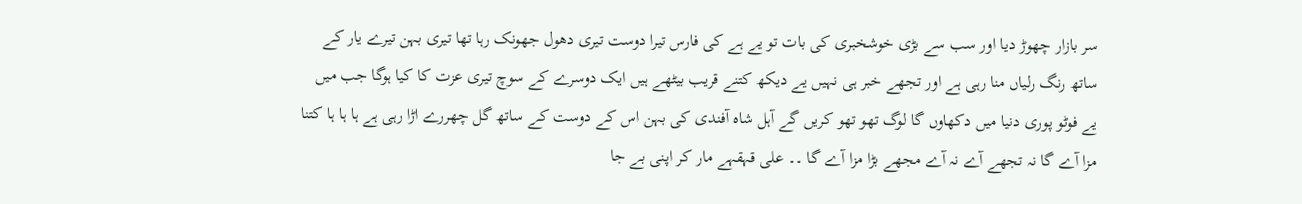سر بازار چھوڑ دیا اور سب سے بڑی خوشخبری کی بات تو یے ہے کی فارس تیرا دوست تیری دھول جھونک رہا تھا تیری بہن تیرے یار کے ساتھ رنگ رلیاں منا رہی ہے اور تجھے خبر ہی نہیں یے دیکھ کتنے قریب بیٹھے ہیں ایک دوسرے کے سوچ تیری عزت کا کیا ہوگا جب میں یے فوٹو پوری دنیا میں دکھاوں گا لوگ تھو تھو کریں گے آہل شاہ آفندی کی بہن اس کے دوست کے ساتھ گل چھررے اڑا رہی ہے ہا ہا ہا کتنا مزا آے گا نہ تجھے آے نہ آے مجھے بڑا مزا آے گا ۔۔ علی قہقہے مار کر اپنی بے جا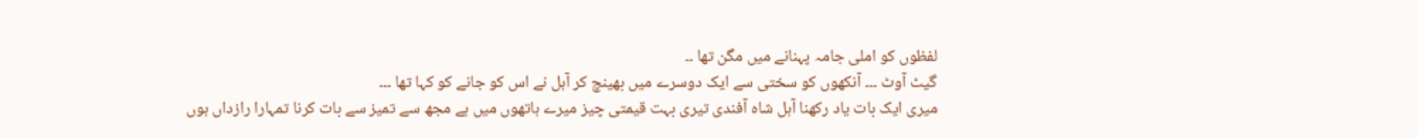لفظوں کو املی جامہ پہنانے میں مگن تھا ۔۔
گیٹ آوٹ ۔۔۔ آنکھوں کو سختی سے ایک دوسرے میں بھینچ کر آہل نے اس کو جانے کو کہا تھا ۔۔۔
میری ایک بات یاد رکھنا آہل شاہ آفندی تیری بہت قیمتی چیز میرے ہاتھوں میں ہے مجھ سے تمیز سے بات کرنا تمہارا رازداں ہوں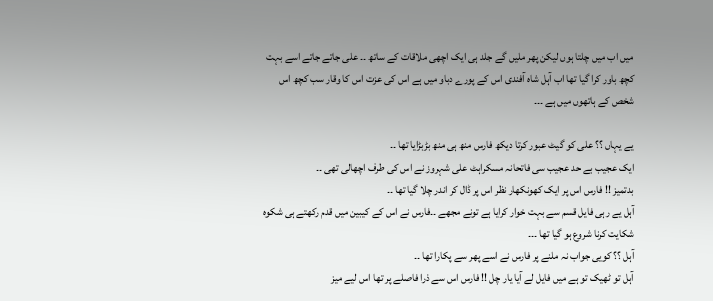میں اب میں چلتا ہوں لیکن پھر ملیں گے جلد ہی ایک اچھی ملاقات کے ساتھ ۔۔ علی جاتے جاتے اسے بہت کچھ باور کرا گیا تھا اب آہل شاہ آفندی اس کے پورے دباو میں ہے اس کی عزت اس کا وقار سب کچھ اس شخص کے ہاتھوں میں ہے ۔۔۔

یے یہاں ؟؟ علی کو گیٹ عبور کرتا دیکھ فارس منھ ہی منھ بڑبڑایا تھا ۔۔
ایک عجیب بے حد عجیب سی فاتحانہ مسکراہٹ علی شہروز نے اس کی طرف اچھالی تھی ۔۔
بدتمیز !! فارس اس پر ایک کھونکھار نظر اس پر ڈال کر اندر چلا گیا تھا ۔۔
آہل یے رہی فایل قسم سے بہت خوار کرایا ہے تونے مجھے ۔۔فارس نے اس کے کیبین میں قدم رکھتے ہی شکوہ شکایت کرنا شروع ہو گیا تھا ۔۔۔
آہل ؟؟ کویی جواب نہ ملنے پر فارس نے اسے پھر سے پکارا تھا ۔۔
آہل تو ٹھیک تو ہے میں فایل لے آیا یار چل !! فارس اس سے ذرا فاصلے پر تھا اس لیے میز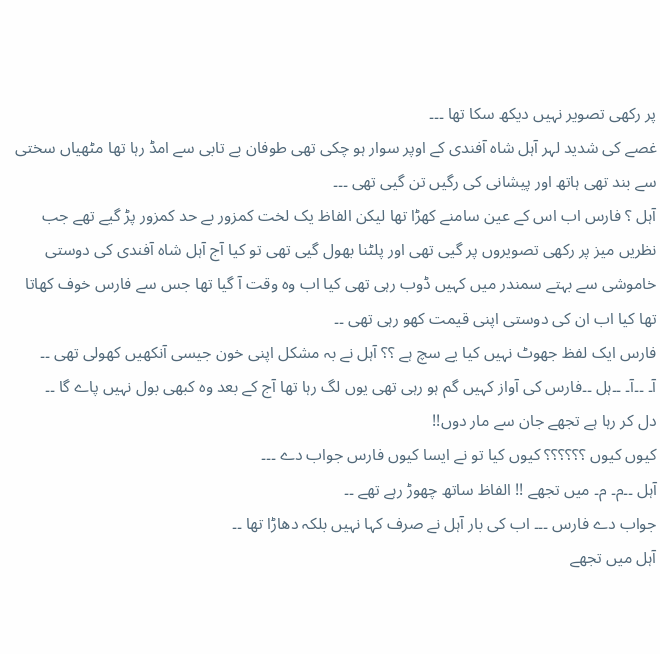پر رکھی تصویر نہیں دیکھ سکا تھا ۔۔۔
غصے کی شدید لہر آہل شاہ آفندی کے اوپر سوار ہو چکی تھی طوفان بے تابی سے امڈ رہا تھا مٹھیاں سختی سے بند تھی ہاتھ اور پیشانی کی رگیں تن گیی تھی ۔۔۔
آہل ؟ فارس اب اس کے عین سامنے کھڑا تھا لیکن الفاظ یک لخت کمزور بے حد کمزور پڑ گیے تھے جب نظریں میز پر رکھی تصویروں پر گیی تھی اور پلٹنا بھول گیی تھی تو کیا آج آہل شاہ آفندی کی دوستی خاموشی سے بہتے سمندر میں کہیں ڈوب رہی تھی کیا اب وہ وقت آ گیا تھا جس سے فارس خوف کھاتا تھا کیا اب ان کی دوستی اپنی قیمت کھو رہی تھی ۔۔
فارس ایک لفظ جھوٹ نہیں کیا یے سچ ہے ؟؟ آہل نے بہ مشکل اپنی خون جیسی آنکھیں کھولی تھی ۔۔
آ۔ ۔۔آ۔ ۔۔ہل ۔۔فارس کی آواز کہیں گم ہو رہی تھی یوں لگ رہا تھا آج کے بعد وہ کبھی بول نہیں پاے گا ۔۔
دل کر رہا ہے تجھے جان سے مار دوں!!
کیوں کیوں ؟؟؟؟؟؟ کیوں کیا تو نے ایسا کیوں فارس جواب دے ۔۔۔
آہل ۔۔م۔ م۔ میں تجھے !! الفاظ ساتھ چھوڑ رہے تھے ۔۔
جواب دے فارس ۔۔۔ اب کی بار آہل نے صرف کہا نہیں بلکہ دھاڑا تھا ۔۔
آہل میں تجھے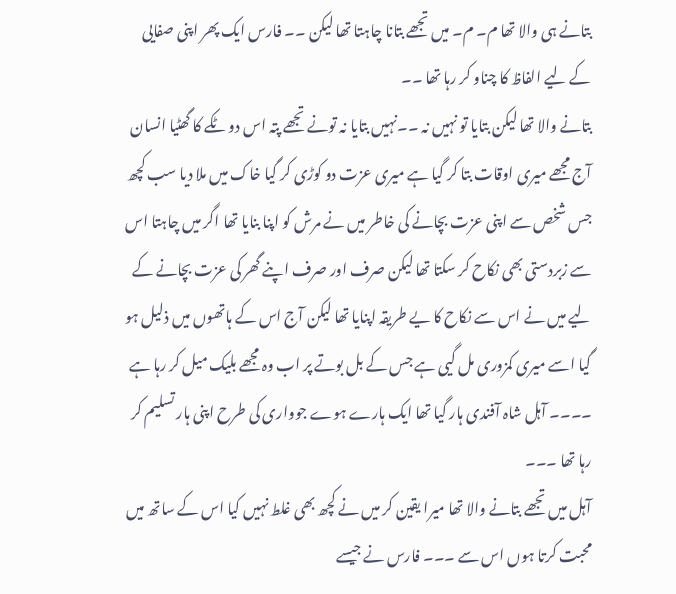بتانے ہی والا تھا م۔ م۔ میں تجھے بتانا چاہتا تھا لیکن ۔۔ فارس ایک پھر اپنی صفایی کے لیے الفاظ کا چناو کر رہا تھا ۔۔
بتانے والا تھا لیکن بتایا تو نہیں نہ ۔۔نہیں بتایا نہ تونے تجھے پتہ اس دو ٹکے کا گھٹیا انسان آج مجھے میری اوقات بتا کر گیا ہے میری عزت دو کوڑی کر گیا خاک میں ملا دیا سب کچھ جس شخص سے اپنی عزت بچانے کی خاطر میں نے مرش کو اپنا بنایا تھا اگر میں چاہتا اس سے زبردستی بھی نکاح کر سکتا تھا لیکن صرف اور صرف اپنے گھر کی عزت بچانے کے لیے میں نے اس سے نکاح کا یے طریقہ اپنایا تھا لیکن آج اس کے ہاتھوں میں ذلیل ہو گیا اسے میری کمزوری مل گیی ہے جس کے بل بوتے پر اب وہ مجھے بلیک میل کر رہا ہے ۔۔۔۔ آہل شاہ آفندی ہار گیا تھا ایک ہارے ہوے جوواری کی طرح اپنی ہار تسلیم کر رہا تھا ۔۔۔
آہل میں تجھے بتانے والا تھا میرا یقین کر میں نے کچھ بھی غلط نہیں کیا اس کے ساتھ میں محبت کرتا ہوں اس سے ۔۔۔ فارس نے جیسے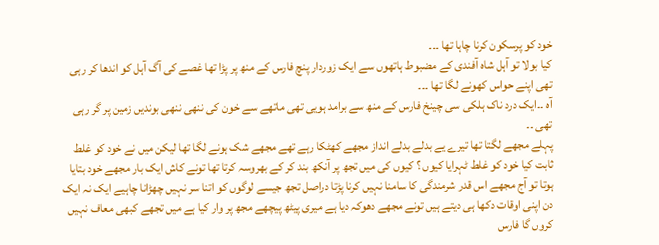خود کو پرسکون کرنا چاہا تھا ۔۔۔
کیا بولا تو آہل شاہ آفندی کے مضبوط ہاتھوں سے ایک زوردار پنچ فارس کے منھ پر پڑا تھا غصے کی آگ آہل کو اندھا کر رہی تھی اپنے حواس کھونے لگا تھا ۔۔۔
آہ ۔۔ایک درد ناک ہلکی سی چینخ فارس کے منھ سے برامد ہویی تھی ماتھے سے خون کی ننھی ننھی بوندیں زمین پر گر رہی تھی ۔۔
پہلے مجھے لگتا تھا تیرے یے بدلے بدلے انداز مجھے کھٹکا رہے تھے مجھے شک ہونے لگا تھا لیکن میں نے خود کو غلط ثابت کیا خود کو غلط ٹہرایا کیوں ؟ کیوں کی میں تجھ پر آنکھ بند کر کے بھروسہ کرتا تھا تونے کاش ایک بار مجھے خود بتایا ہوتا تو آج مجھے اس قدر شرمندگی کا سامنا نہیں کرنا پڑتا دراصل تجھ جیسے لوگوں کو اتنا سر نہیں چھڑانا چاہیے ایک نہ ایک دن اپنی اوقات دکھا ہی دیتے ہیں تونے مجھے دھوکہ دیا ہے میری پیٹھ پیچھے مجھ پر وار کیا ہے میں تجھے کبھی معاف نہیں کروں گا فارس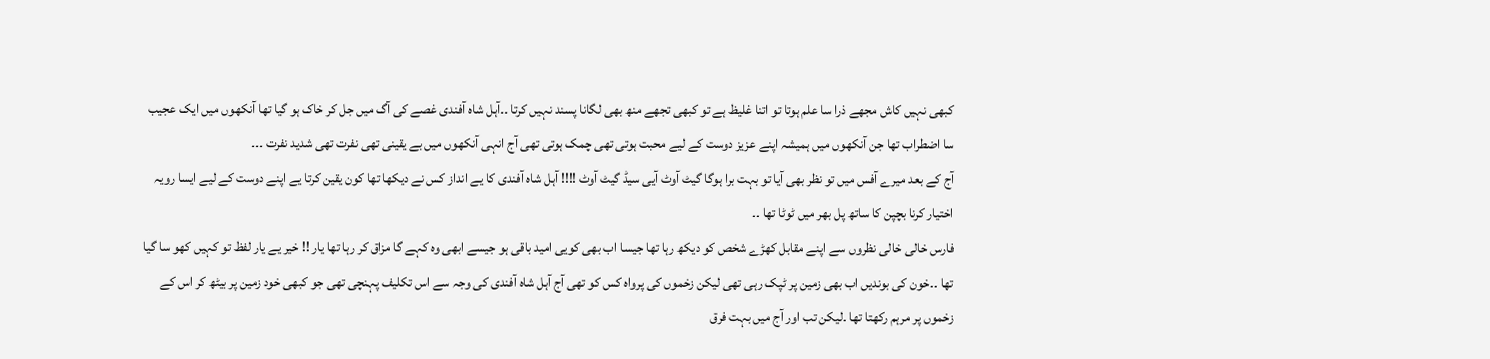کبھی نہیں کاش مجھے ذرا سا علم ہوتا تو اتنا غلیظ ہے تو کبھی تجھے منھ بھی لگانا پسند نہیں کرتا ۔۔آہل شاہ آفندی غصے کی آگ میں جل کر خاک ہو گیا تھا آنکھوں میں ایک عجیب سا اضطراب تھا جن آنکھوں میں ہمیشہ اپنے عزیز دوست کے لیے محبت ہوتی تھی چمک ہوتی تھی آج انہی آنکھوں میں بے یقینی تھی نفرت تھی شدید نفرت ۔۔۔
آج کے بعد میرے آفس میں تو نظر بھی آیا تو بہت برا ہوگا گیٹ آوٹ آیی سیڈ گیٹ آوٹ !!!! آہل شاہ آفندی کا یے انداز کس نے دیکھا تھا کون یقین کرتا یے اپنے دوست کے لیے ایسا رویہ اختیار کرنا بچپن کا ساتھ پل بھر میں ٹوٹا تھا ۔۔
فارس خالی خالی نظروں سے اپنے مقابل کھڑے شخص کو دیکھ رہا تھا جیسا اب بھی کویی امید باقی ہو جیسے ابھی وہ کہے گا مزاق کر رہا تھا یار !! خیر یے یار لفظ تو کہیں کھو سا گیا تھا ۔۔خون کی بوندیں اب بھی زمین پر ٹپک رہی تھی لیکن زخموں کی پرواہ کس کو تھی آج آہل شاہ آفندی کی وجہ سے اس تکلیف پہنچی تھی جو کبھی خود زمین پر بیٹھ کر اس کے زخموں پر مرہم رکھتا تھا ۔لیکن تب اور آج میں بہت فرق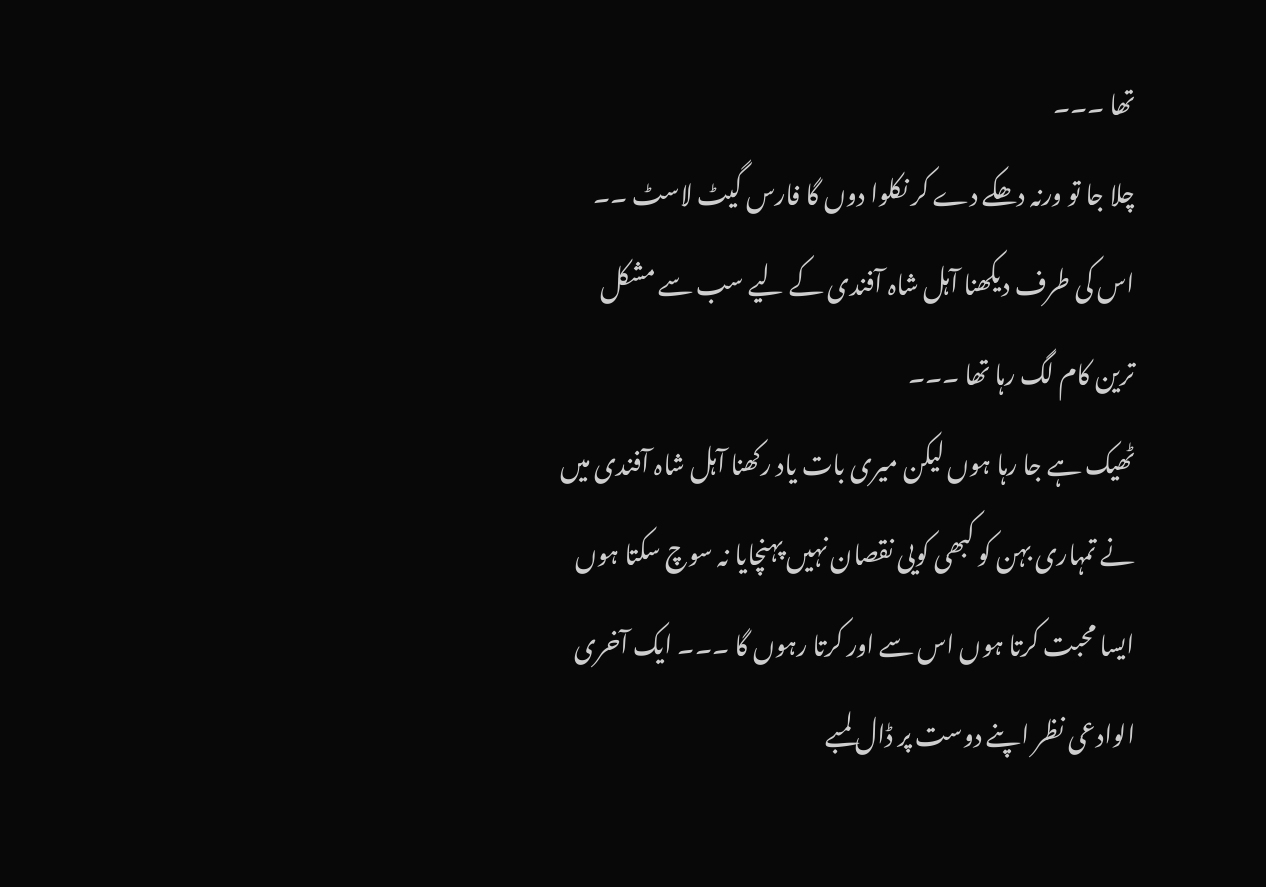تھا ۔۔۔
چلا جا تو ورنہ دھکے دے کر نکلوا دوں گا فارس گیٹ لاسٹ ۔۔ اس کی طرف دیکھنا آہل شاہ آفندی کے لیے سب سے مشکل ترین کام لگ رہا تھا ۔۔۔
ٹھیک ہے جا رہا ہوں لیکن میری بات یاد رکھنا آہل شاہ آفندی میں نے تمہاری بہن کو کبھی کویی نقصان نہیں پہنچایا نہ سوچ سکتا ہوں ایسا محبت کرتا ہوں اس سے اور کرتا رہوں گا ۔۔۔ ایک آخری الوادعی نظر اپنے دوست پر ڈال لمبے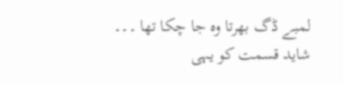لمبے ڈگ بھرتا وہ جا چکا تھا ۔۔۔
شاید قسمت کو یہی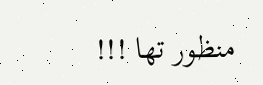منظور تھا !!!